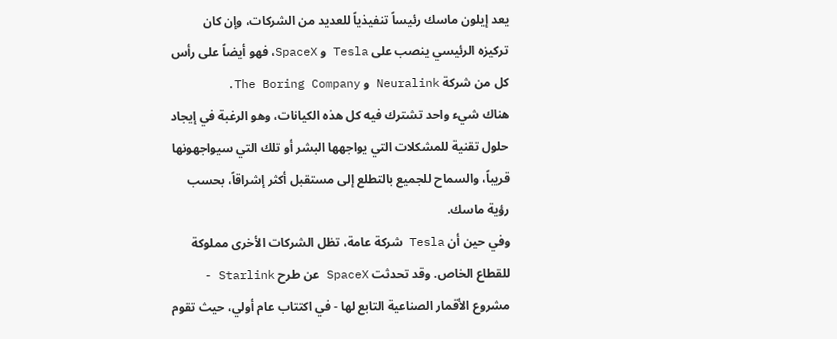يعد إيلون ماسك رئيساً تنفيذياً للعديد من الشركات، وإن كان تركيزه الرئيسي ينصب على Tesla و SpaceX، فهو أيضاً على رأس كل من شركة Neuralink و The Boring Company.
هناك شيء واحد تشترك فيه كل هذه الكيانات، وهو الرغبة في إيجاد حلول تقنية للمشكلات التي يواجهها البشر أو تلك التي سيواجهونها قريباً، والسماح للجميع بالتطلع إلى مستقبل أكثر إشراقاً، بحسب رؤية ماسك.
وفي حين أن Tesla شركة عامة، تظل الشركات الأخرى مملوكة للقطاع الخاص. وقد تحدثت SpaceX عن طرح Starlink - مشروع الأقمار الصناعية التابع لها - في اكتتاب عام أولي، حيث تقوم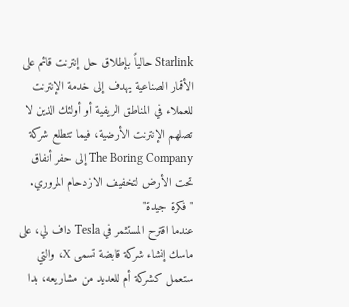Starlink حالياً بإطلاق حل إنترنت قائم على الأقمار الصناعية يهدف إلى خدمة الإنترنت للعملاء في المناطق الريفية أو أولئك الذين لا تصلهم الإنترنت الأرضية، فيما تتطلع شركة The Boring Company إلى حفر أنفاق تحت الأرض لتخفيف الازدحام المروري.
"فكرة جيدة"
عندما اقترح المستثمر في Tesla داف لي، على ماسك إنشاء شركة قابضة تسمى X، والتي ستعمل كشركة أم للعديد من مشاريعه، بدا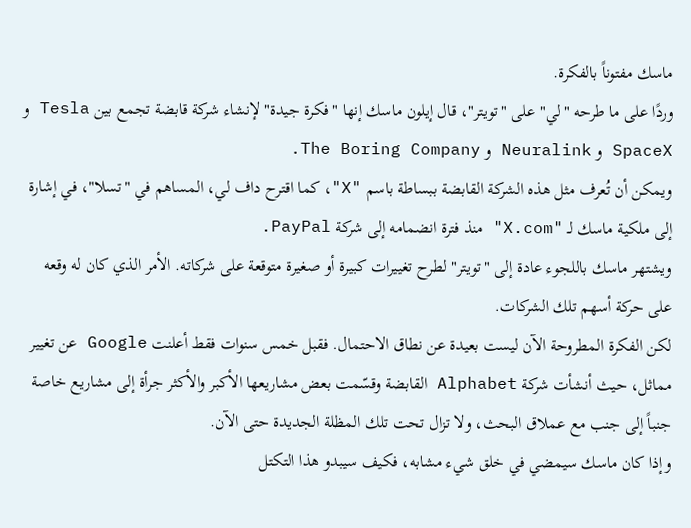ماسك مفتوناً بالفكرة.
وردًا على ما طرحه "لي" على "تويتر"، قال إيلون ماسك إنها "فكرة جيدة" لإنشاء شركة قابضة تجمع بين Tesla و SpaceX و Neuralink و The Boring Company.
ويمكن أن تُعرف مثل هذه الشركة القابضة ببساطة باسم "X"، كما اقترح داف لي، المساهم في "تسلا"، في إشارة إلى ملكية ماسك لـ "X.com" منذ فترة انضمامه إلى شركة PayPal.
ويشتهر ماسك باللجوء عادة إلى "تويتر" لطرح تغييرات كبيرة أو صغيرة متوقعة على شركاته. الأمر الذي كان له وقعه على حركة أسهم تلك الشركات.
لكن الفكرة المطروحة الآن ليست بعيدة عن نطاق الاحتمال. فقبل خمس سنوات فقط أعلنت Google عن تغيير مماثل، حيث أنشأت شركة Alphabet القابضة وقسّمت بعض مشاريعها الأكبر والأكثر جرأة إلى مشاريع خاصة جنباً إلى جنب مع عملاق البحث، ولا تزال تحت تلك المظلة الجديدة حتى الآن.
وإذا كان ماسك سيمضي في خلق شيء مشابه، فكيف سيبدو هذا التكتل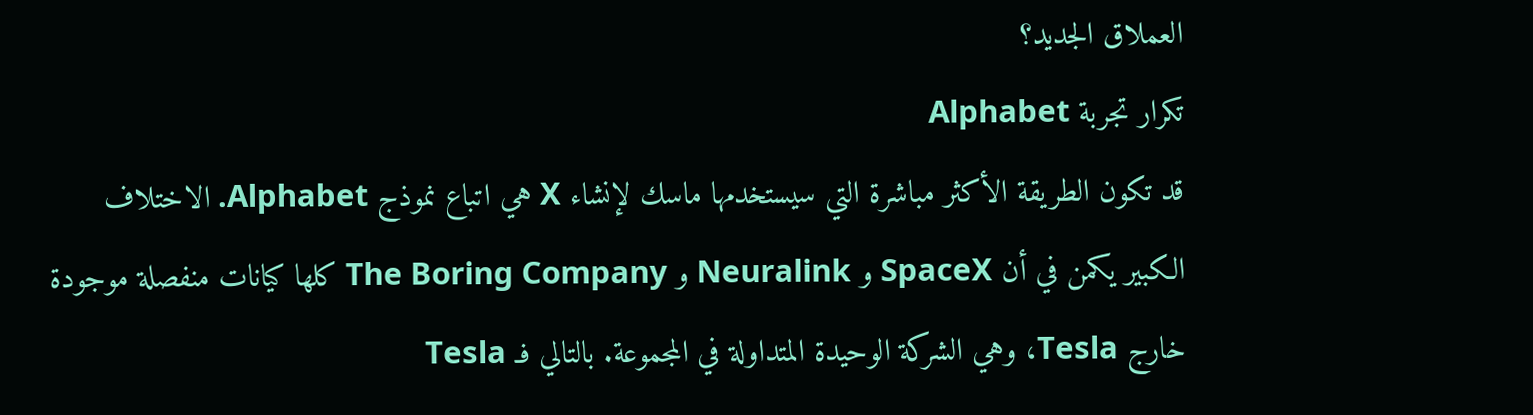العملاق الجديد؟
تكرار تجربة Alphabet
قد تكون الطريقة الأكثر مباشرة التي سيستخدمها ماسك لإنشاء X هي اتباع نموذج Alphabet. الاختلاف الكبير يكمن في أن SpaceX و Neuralink و The Boring Company كلها كيانات منفصلة موجودة خارج Tesla، وهي الشركة الوحيدة المتداولة في المجموعة. بالتالي فـ Tesla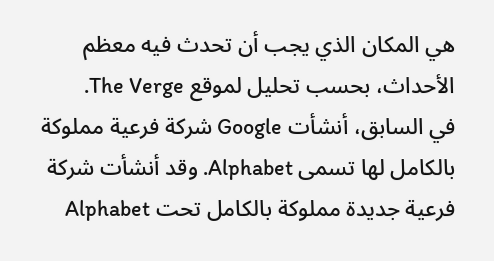هي المكان الذي يجب أن تحدث فيه معظم الأحداث، بحسب تحليل لموقع The Verge.
في السابق، أنشأت Google شركة فرعية مملوكة بالكامل لها تسمى Alphabet. وقد أنشأت شركة فرعية جديدة مملوكة بالكامل تحت Alphabet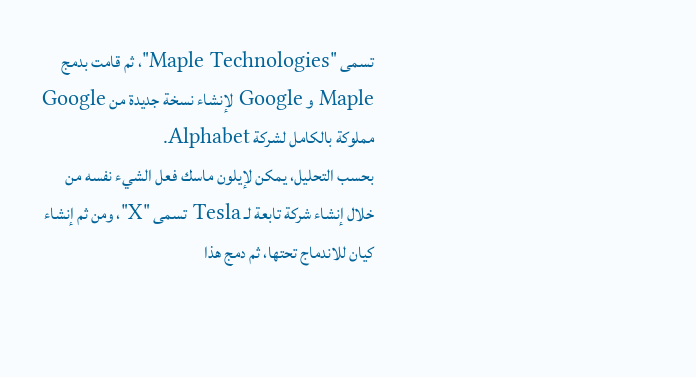تسمى "Maple Technologies"، ثم قامت بدمج Maple و Google لإنشاء نسخة جديدة من Google مملوكة بالكامل لشركة Alphabet.
بحسب التحليل، يمكن لإيلون ماسك فعل الشيء نفسه من خلال إنشاء شركة تابعة لـ Tesla تسمى "X"، ومن ثم إنشاء كيان للاندماج تحتها، ثم دمج هذا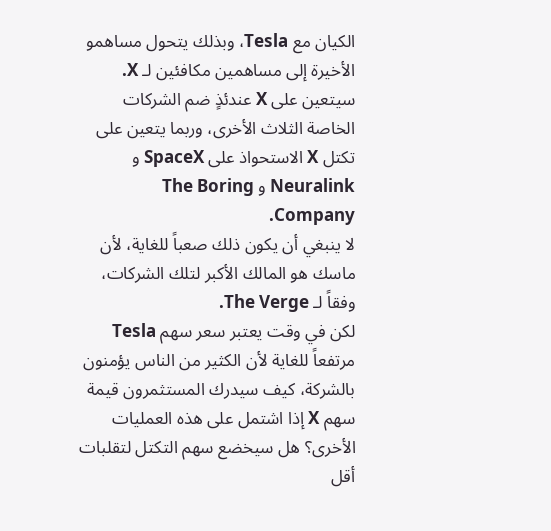الكيان مع Tesla، وبذلك يتحول مساهمو الأخيرة إلى مساهمين مكافئين لـ X.
سيتعين على X عندئذٍ ضم الشركات الخاصة الثلاث الأخرى، وربما يتعين على تكتل X الاستحواذ على SpaceX و Neuralink و The Boring Company.
لا ينبغي أن يكون ذلك صعباً للغاية، لأن ماسك هو المالك الأكبر لتلك الشركات، وفقاً لـ The Verge.
لكن في وقت يعتبر سعر سهم Tesla مرتفعاً للغاية لأن الكثير من الناس يؤمنون بالشركة، كيف سيدرك المستثمرون قيمة سهم X إذا اشتمل على هذه العمليات الأخرى؟ هل سيخضع سهم التكتل لتقلبات أقل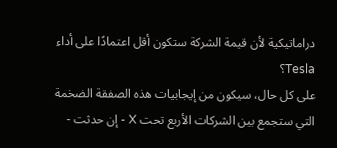دراماتيكية لأن قيمة الشركة ستكون أقل اعتمادًا على أداء Tesla؟
على كل حال، سيكون من إيجابيات هذه الصفقة الضخمة التي ستجمع بين الشركات الأربع تحت X - إن حدثت -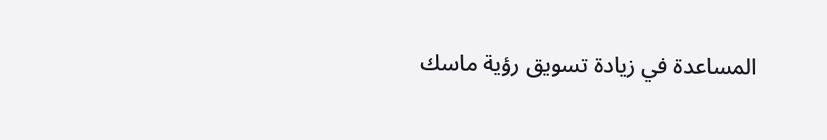المساعدة في زيادة تسويق رؤية ماسك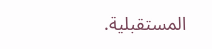المستقبلية.